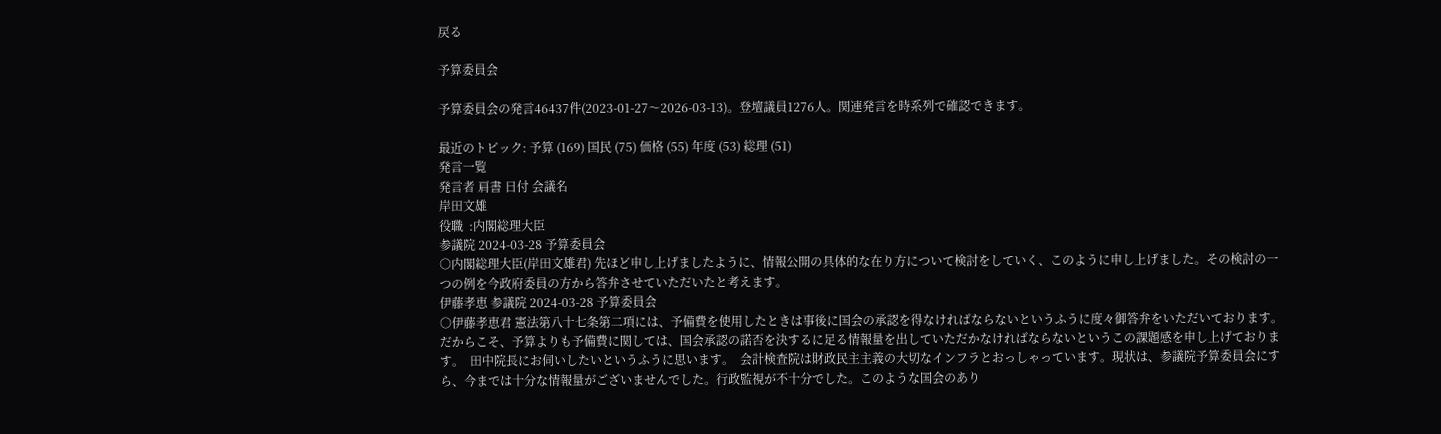戻る

予算委員会

予算委員会の発言46437件(2023-01-27〜2026-03-13)。登壇議員1276人。関連発言を時系列で確認できます。

最近のトピック: 予算 (169) 国民 (75) 価格 (55) 年度 (53) 総理 (51)
発言一覧
発言者 肩書 日付 会議名
岸田文雄
役職  :内閣総理大臣
参議院 2024-03-28 予算委員会
○内閣総理大臣(岸田文雄君) 先ほど申し上げましたように、情報公開の具体的な在り方について検討をしていく、このように申し上げました。その検討の一つの例を今政府委員の方から答弁させていただいたと考えます。
伊藤孝恵 参議院 2024-03-28 予算委員会
○伊藤孝恵君 憲法第八十七条第二項には、予備費を使用したときは事後に国会の承認を得なければならないというふうに度々御答弁をいただいております。だからこそ、予算よりも予備費に関しては、国会承認の諾否を決するに足る情報量を出していただかなければならないというこの課題感を申し上げております。  田中院長にお伺いしたいというふうに思います。  会計検査院は財政民主主義の大切なインフラとおっしゃっています。現状は、参議院予算委員会にすら、今までは十分な情報量がございませんでした。行政監視が不十分でした。このような国会のあり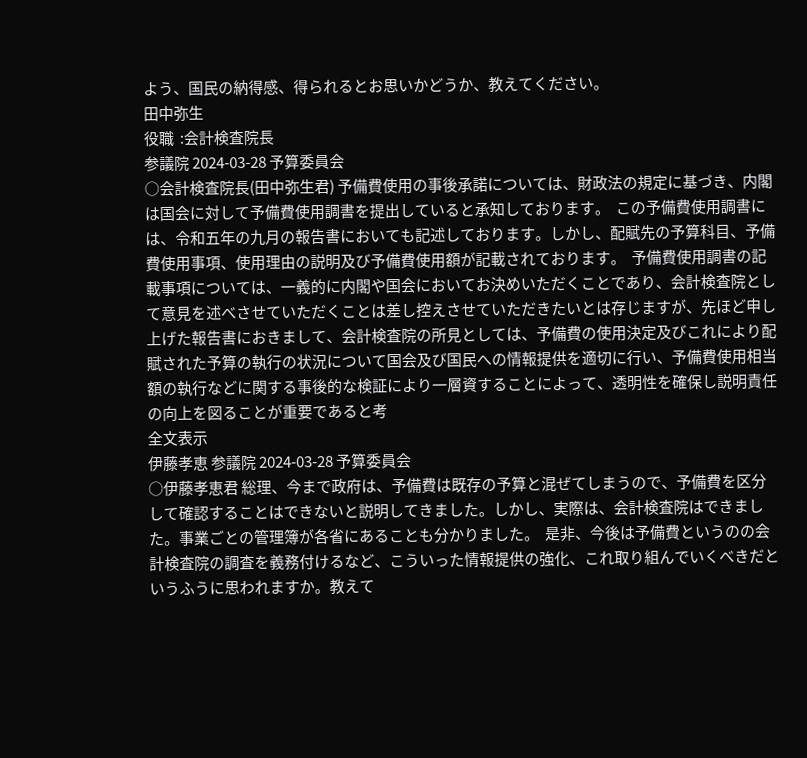よう、国民の納得感、得られるとお思いかどうか、教えてください。
田中弥生
役職  :会計検査院長
参議院 2024-03-28 予算委員会
○会計検査院長(田中弥生君) 予備費使用の事後承諾については、財政法の規定に基づき、内閣は国会に対して予備費使用調書を提出していると承知しております。  この予備費使用調書には、令和五年の九月の報告書においても記述しております。しかし、配賦先の予算科目、予備費使用事項、使用理由の説明及び予備費使用額が記載されております。  予備費使用調書の記載事項については、一義的に内閣や国会においてお決めいただくことであり、会計検査院として意見を述べさせていただくことは差し控えさせていただきたいとは存じますが、先ほど申し上げた報告書におきまして、会計検査院の所見としては、予備費の使用決定及びこれにより配賦された予算の執行の状況について国会及び国民への情報提供を適切に行い、予備費使用相当額の執行などに関する事後的な検証により一層資することによって、透明性を確保し説明責任の向上を図ることが重要であると考
全文表示
伊藤孝恵 参議院 2024-03-28 予算委員会
○伊藤孝恵君 総理、今まで政府は、予備費は既存の予算と混ぜてしまうので、予備費を区分して確認することはできないと説明してきました。しかし、実際は、会計検査院はできました。事業ごとの管理簿が各省にあることも分かりました。  是非、今後は予備費というのの会計検査院の調査を義務付けるなど、こういった情報提供の強化、これ取り組んでいくべきだというふうに思われますか。教えて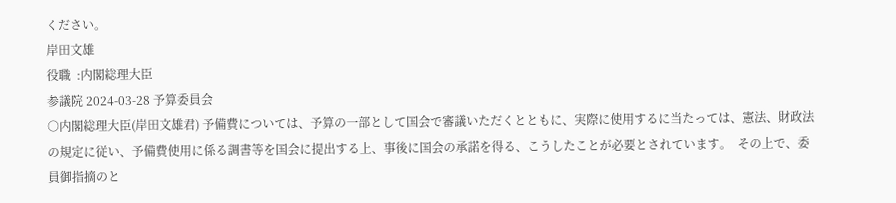ください。
岸田文雄
役職  :内閣総理大臣
参議院 2024-03-28 予算委員会
○内閣総理大臣(岸田文雄君) 予備費については、予算の一部として国会で審議いただくとともに、実際に使用するに当たっては、憲法、財政法の規定に従い、予備費使用に係る調書等を国会に提出する上、事後に国会の承諾を得る、こうしたことが必要とされています。  その上で、委員御指摘のと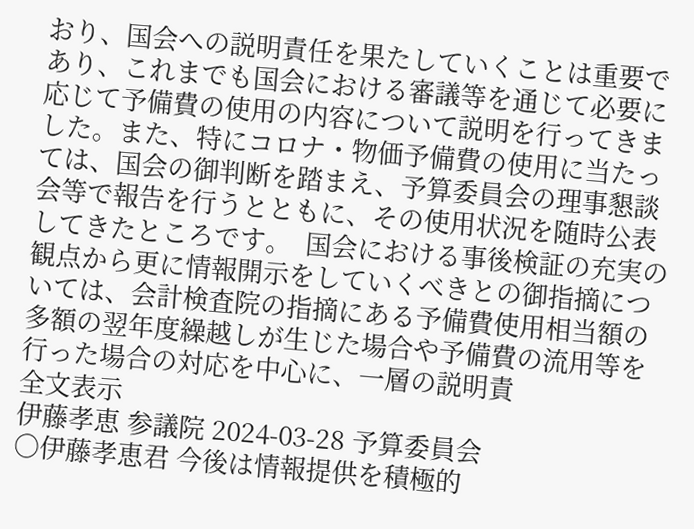おり、国会への説明責任を果たしていくことは重要であり、これまでも国会における審議等を通じて必要に応じて予備費の使用の内容について説明を行ってきました。また、特にコロナ・物価予備費の使用に当たっては、国会の御判断を踏まえ、予算委員会の理事懇談会等で報告を行うとともに、その使用状況を随時公表してきたところです。  国会における事後検証の充実の観点から更に情報開示をしていくべきとの御指摘については、会計検査院の指摘にある予備費使用相当額の多額の翌年度繰越しが生じた場合や予備費の流用等を行った場合の対応を中心に、一層の説明責
全文表示
伊藤孝恵 参議院 2024-03-28 予算委員会
○伊藤孝恵君 今後は情報提供を積極的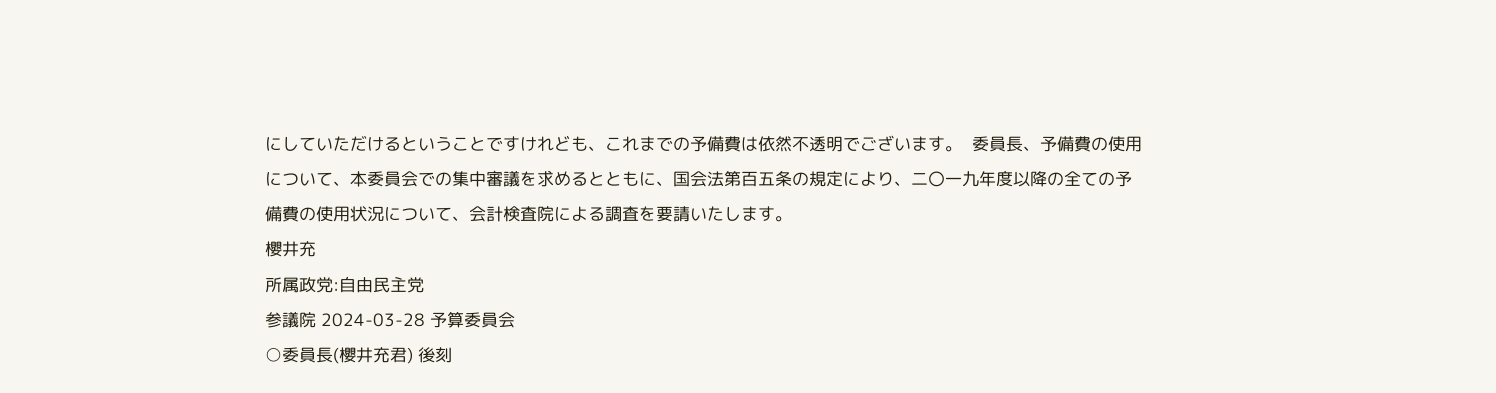にしていただけるということですけれども、これまでの予備費は依然不透明でございます。  委員長、予備費の使用について、本委員会での集中審議を求めるとともに、国会法第百五条の規定により、二〇一九年度以降の全ての予備費の使用状況について、会計検査院による調査を要請いたします。
櫻井充
所属政党:自由民主党
参議院 2024-03-28 予算委員会
○委員長(櫻井充君) 後刻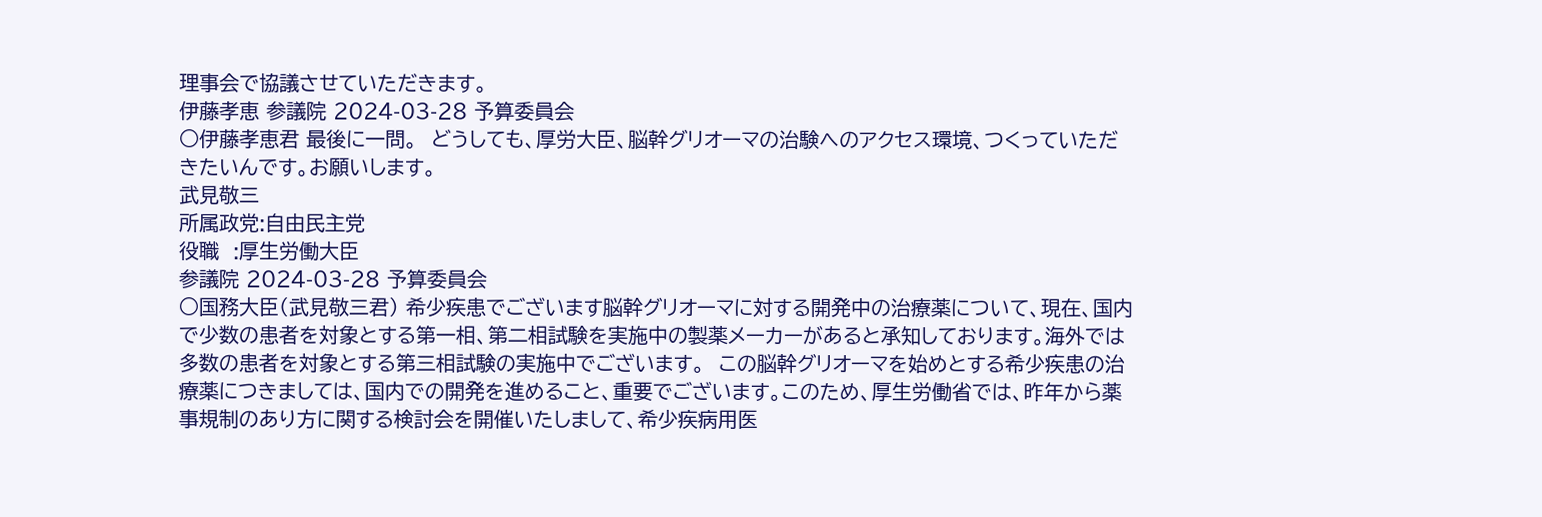理事会で協議させていただきます。
伊藤孝恵 参議院 2024-03-28 予算委員会
○伊藤孝恵君 最後に一問。  どうしても、厚労大臣、脳幹グリオーマの治験へのアクセス環境、つくっていただきたいんです。お願いします。
武見敬三
所属政党:自由民主党
役職  :厚生労働大臣
参議院 2024-03-28 予算委員会
○国務大臣(武見敬三君) 希少疾患でございます脳幹グリオーマに対する開発中の治療薬について、現在、国内で少数の患者を対象とする第一相、第二相試験を実施中の製薬メーカーがあると承知しております。海外では多数の患者を対象とする第三相試験の実施中でございます。  この脳幹グリオーマを始めとする希少疾患の治療薬につきましては、国内での開発を進めること、重要でございます。このため、厚生労働省では、昨年から薬事規制のあり方に関する検討会を開催いたしまして、希少疾病用医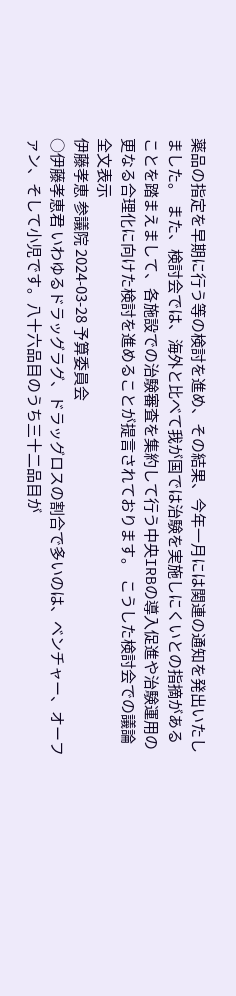薬品の指定を早期に行う等の検討を進め、その結果、今年一月には関連の通知を発出いたしました。  また、検討会では、海外と比べて我が国では治験を実施しにくいとの指摘があることを踏まえまして、各施設での治験審査を集約して行う中央IRBの導入促進や治験運用の更なる合理化に向けた検討を進めることが提言されております。  こうした検討会での議論
全文表示
伊藤孝恵 参議院 2024-03-28 予算委員会
○伊藤孝恵君 いわゆるドラッグラグ、ドラッグロスの割合で多いのは、ベンチャー、オーファン、そして小児です。八十六品目のうち三十二品目が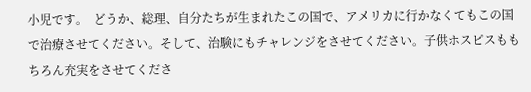小児です。  どうか、総理、自分たちが生まれたこの国で、アメリカに行かなくてもこの国で治療させてください。そして、治験にもチャレンジをさせてください。子供ホスピスももちろん充実をさせてくださ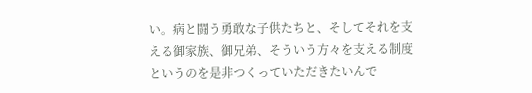い。病と闘う勇敢な子供たちと、そしてそれを支える御家族、御兄弟、そういう方々を支える制度というのを是非つくっていただきたいんで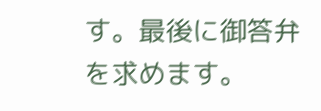す。最後に御答弁を求めます。